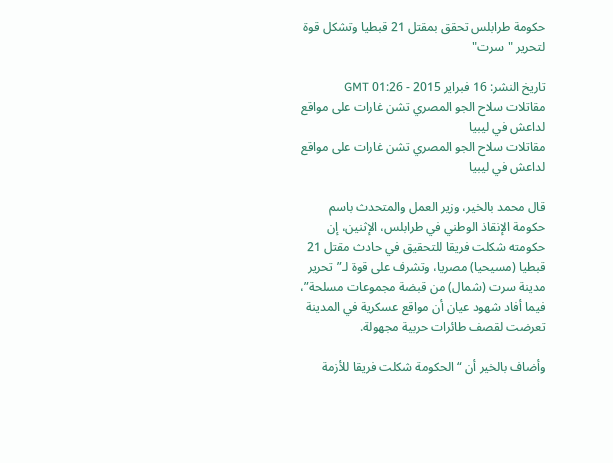حكومة طرابلس تحقق بمقتل 21 قبطيا وتشكل قوة لتحرير "سرت"

تاريخ النشر: 16 فبراير 2015 - 01:26 GMT
مقاتلات سلاح الجو المصري تشن غارات على مواقع لداعش في ليبيا
مقاتلات سلاح الجو المصري تشن غارات على مواقع لداعش في ليبيا

قال محمد بالخير، وزير العمل والمتحدث باسم حكومة الإنقاذ الوطني في طرابلس، الإثنين، إن حكومته شكلت فريقا للتحقيق في حادث مقتل 21 قبطيا (مسيحيا) مصريا، وتشرف على قوة لـ”تحرير مدينة سرت (شمال) من قبضة مجموعات مسلحة”، فيما أفاد شهود عيان أن مواقع عسكرية في المدينة تعرضت لقصف طائرات حربية مجهولة.

وأضاف بالخير أن “الحكومة شكلت فريقا للأزمة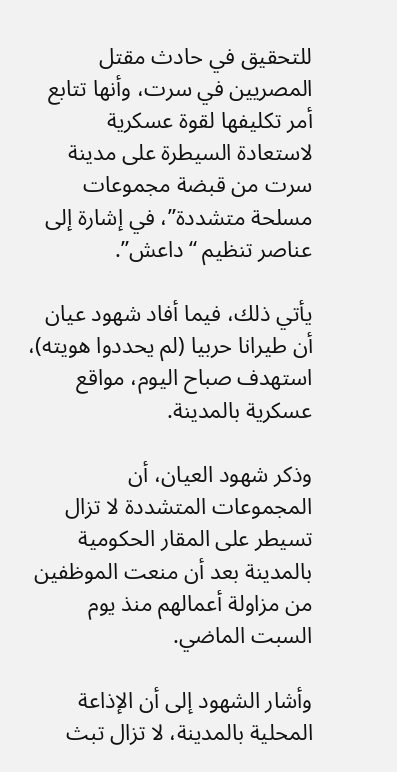للتحقيق في حادث مقتل المصريين في سرت، وأنها تتابع أمر تكليفها لقوة عسكرية لاستعادة السيطرة على مدينة سرت من قبضة مجموعات مسلحة متشددة”، في إشارة إلى عناصر تنظيم “داعش”.

يأتي ذلك، فيما أفاد شهود عيان أن طيرانا حربيا (لم يحددوا هويته)، استهدف صباح اليوم، مواقع عسكرية بالمدينة.

وذكر شهود العيان، أن المجموعات المتشددة لا تزال تسيطر على المقار الحكومية بالمدينة بعد أن منعت الموظفين من مزاولة أعمالهم منذ يوم السبت الماضي.

وأشار الشهود إلى أن الإذاعة المحلية بالمدينة، لا تزال تبث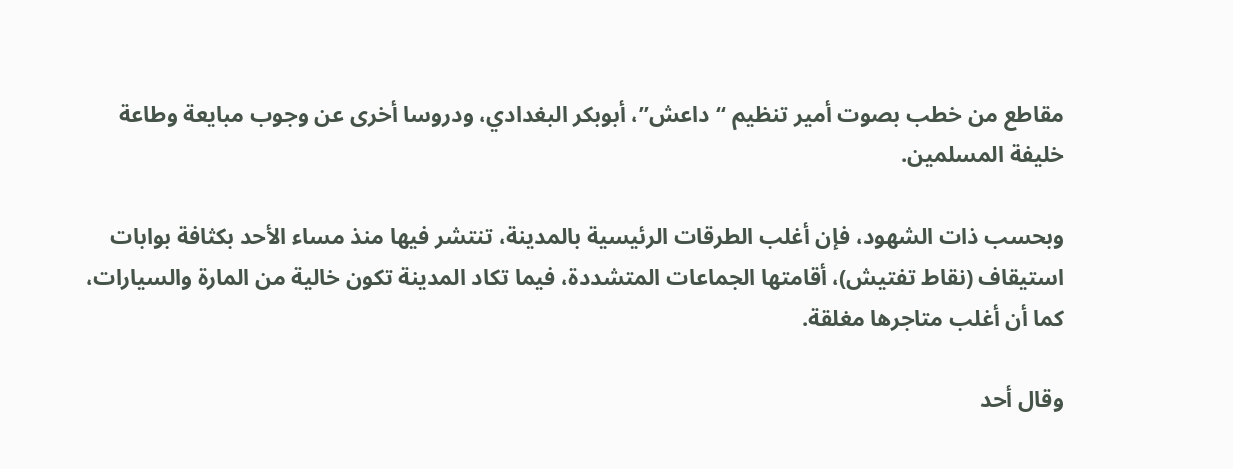مقاطع من خطب بصوت أمير تنظيم “داعش”، أبوبكر البغدادي، ودروسا أخرى عن وجوب مبايعة وطاعة خليفة المسلمين.

وبحسب ذات الشهود، فإن أغلب الطرقات الرئيسية بالمدينة، تنتشر فيها منذ مساء الأحد بكثافة بوابات استيقاف (نقاط تفتيش)، أقامتها الجماعات المتشددة، فيما تكاد المدينة تكون خالية من المارة والسيارات، كما أن أغلب متاجرها مغلقة.

وقال أحد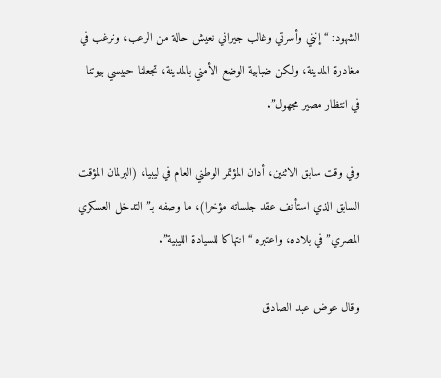الشهود: “إنني وأسرتي وغالب جيراني نعيش حالة من الرعب، ونرغب في مغادرة المدينة، ولكن ضبابية الوضع الأمني بالمدينة، تجعلنا حبيسي بيوتنا في انتظار مصير مجهول”.

وفي وقت سابق الاثنين، أدان المؤتمر الوطني العام في ليبيا، (البرلمان المؤقت السابق الذي استأنف عقد جلساته مؤخرا)، ما وصفه بـ”التدخل العسكري المصري” في بلاده، واعتبره “انتهاكا للسيادة الليبية”.

وقال عوض عبد الصادق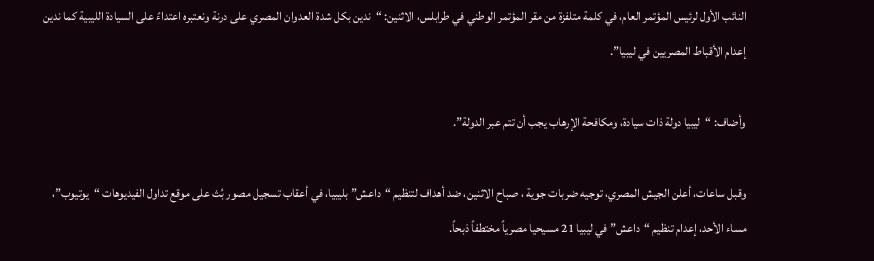النائب الأول لرئيس المؤتمر العام، في كلمة متلفزة من مقر المؤتمر الوطني في طرابلس، الاثنين: “ندين بكل شدة العدوان المصري على درنة ونعتبره اعتداءً على السيادة الليبية كما ندين إعدام الأقباط المصريين في ليبيا”.

وأضاف: “ليبيا دولة ذات سيادة، ومكافحة الإرهاب يجب أن تتم عبر الدولة”.

وقبل ساعات، أعلن الجيش المصري، توجيه ضربات جوية ، صباح الاثنين، ضد أهداف لتنظيم “داعش” بليبيا، في أعقاب تسجيل مصور بُث على موقع تداول الفيديوهات “يوتيوب”، مساء الأحد، إعدام تنظيم “داعش” في ليبيا 21 مسيحيا مصرياً مختطفاً ذبحاً.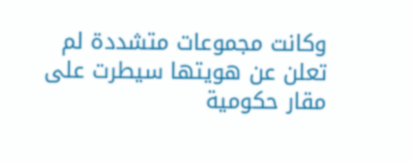وكانت مجموعات متشددة لم تعلن عن هويتها سيطرت على مقار حكومية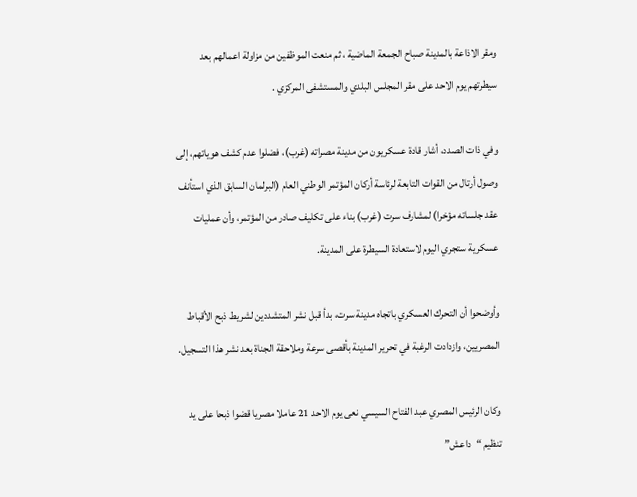ومقر الاذاعة بالمدينة صباح الجمعة الماضية ، ثم منعت الموظفين من مزاولة اعمالهم بعد سيطرتهم يوم الاحد على مقر المجلس البلدي والمستشفى المركزي .

وفي ذات الصدد، أشار قادة عسكريون من مدينة مصراته (غرب)، فضلوا عدم كشف هوياتهم، إلى وصول أرتال من القوات التابعة لرئاسة أركان المؤتمر الوطني العام (البرلمان السابق الذي استأنف عقد جلساته مؤخرا) لمشارف سرت (غرب) بناء على تكليف صادر من المؤتمر، وأن عمليات عسكرية ستجري اليوم لاستعادة السيطرة على المدينة.

وأوضحوا أن التحرك العسكري باتجاه مدينة سرت، بدأ قبل نشر المتشددين لشريط ذبح الأقباط المصريين، وازدادت الرغبة في تحرير المدينة بأقصى سرعة وملاحقة الجناة بعد نشر هذا التسجيل.

وكان الرئيس المصري عبد الفتاح السيسي نعى يوم الاحد 21 عاملا مصريا قضوا ذبحا على يد تنظيم “داعش”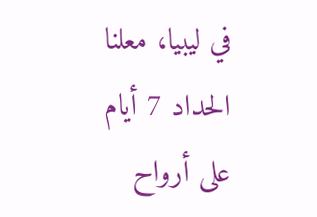في ليبيا، معلنا الحداد 7 أيام على أرواح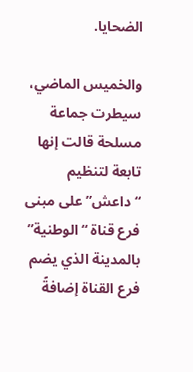الضحايا.

والخميس الماضي، سيطرت جماعة مسلحة قالت إنها تابعة لتنظيم “داعش” على مبنى فرع قناة “الوطنية” بالمدينة الذي يضم فرع القناة إضافةً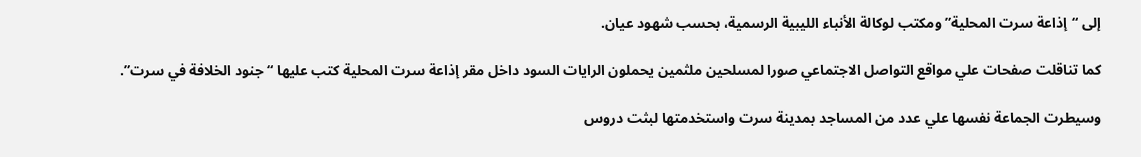إلى “إذاعة سرت المحلية” ومكتب لوكالة الأنباء الليبية الرسمية، بحسب شهود عيان.

كما تناقلت صفحات علي مواقع التواصل الاجتماعي صورا لمسلحين ملثمين يحملون الرايات السود داخل مقر إذاعة سرت المحلية كتب عليها “جنود الخلافة في سرت”.

وسيطرت الجماعة نفسها علي عدد من المساجد بمدينة سرت واستخدمتها لبثت دروس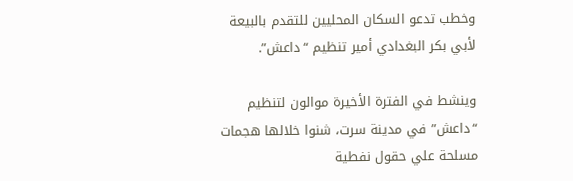وخطب تدعو السكان المحليين للتقدم بالبيعة لأبي بكر البغدادي أمير تنظيم “داعش”.

وينشط في الفترة الأخيرة موالون لتنظيم “داعش” في مدينة سرت، شنوا خلالها هجمات مسلحة علي حقول نفطية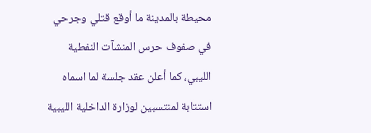محيطة بالمدينة ما أوقع قتلي وجرحي في صفوف حرس المنشآت النفطية الليبي، كما أعلن عقد جلسة لما اسماه استتابة لمنتسبين لوزارة الداخلية الليبية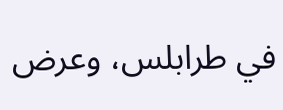في طرابلس، وعرض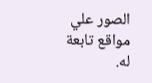الصور علي مواقع تابعة له.